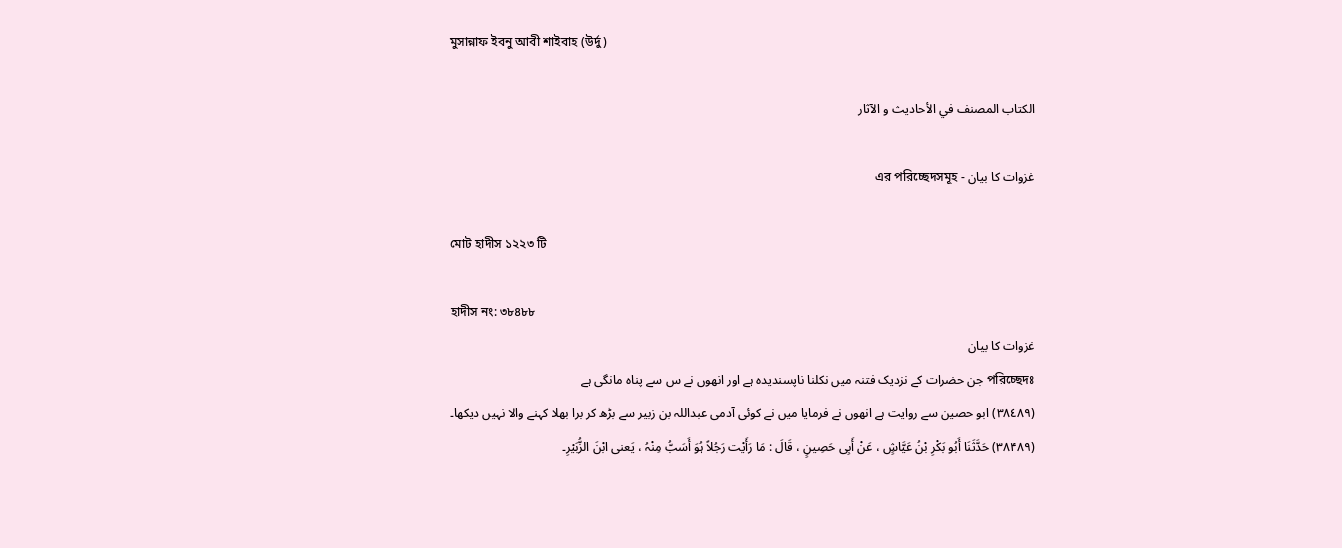মুসান্নাফ ইবনু আবী শাইবাহ (উর্দু)

الكتاب المصنف في الأحاديث و الآثار

غزوات کا بیان - এর পরিচ্ছেদসমূহ

মোট হাদীস ১২২৩ টি

হাদীস নং: ৩৮৪৮৮
غزوات کا بیان
পরিচ্ছেদঃ جن حضرات کے نزدیک فتنہ میں نکلنا ناپسندیدہ ہے اور انھوں نے س سے پناہ مانگی ہے
(٣٨٤٨٩) ابو حصین سے روایت ہے انھوں نے فرمایا میں نے کوئی آدمی عبداللہ بن زبیر سے بڑھ کر برا بھلا کہنے والا نہیں دیکھا۔
(۳۸۴۸۹) حَدَّثَنَا أَبُو بَکْرِ بْنُ عَیَّاشٍ ، عَنْ أَبِی حَصِینٍ ، قَالَ : مَا رَأَیْت رَجُلاً ہُوَ أَسَبُّ مِنْہُ ، یَعنی ابْنَ الزُّبَیْرِ۔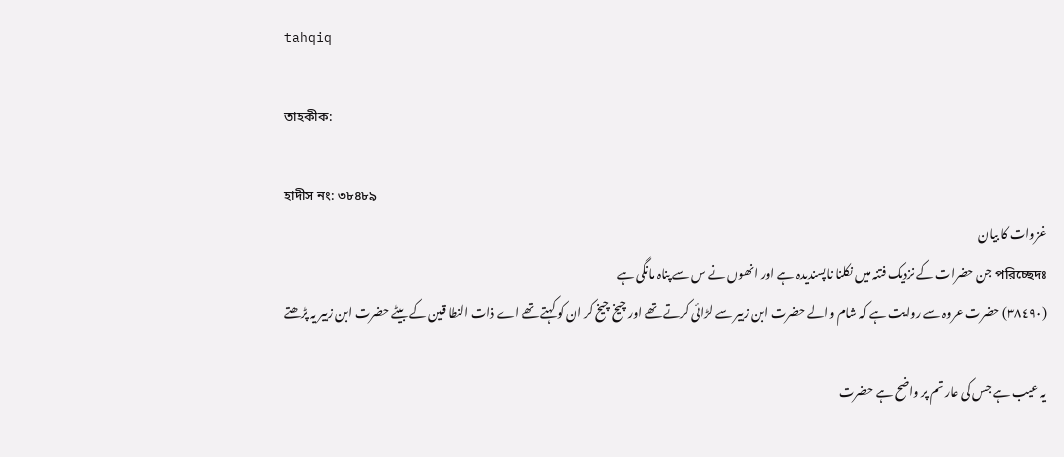tahqiq

তাহকীক:

হাদীস নং: ৩৮৪৮৯
غزوات کا بیان
পরিচ্ছেদঃ جن حضرات کے نزدیک فتنہ میں نکلنا ناپسندیدہ ہے اور انھوں نے س سے پناہ مانگی ہے
(٣٨٤٩٠) حضرت عروہ سے روایت ہے کہ شام والے حضرت ابن زبیر سے لڑائی کرتے تھے اور چیخ چیخ کر ان کو کہتے تھے اے ذات النطا قین کے بیٹے حضرت ابن زبیر یہ پڑھتے

یہ عیب ہے جس کی عار تم پر واضح ہے حضرت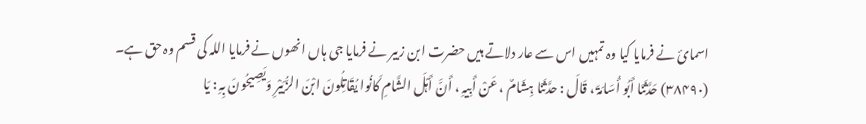اسمائ نے فرمایا کیا وہ تمہیں اس سے عار دلاتے ہیں حضرت ابن زبیر نے فرمایا جی ہاں انھوں نے فرمایا اللہ کی قسم وہ حق ہے۔
(۳۸۴۹۰) حَدَّثَنَا أَبُو أُسَامَۃَ ، قَالَ : حدَّثَنَا ہِشَامٌ ، عَنْ أَبِیہِ ، أَنَّ أَہْلَ الشَّامِ کَانُوا یُقَاتِلُونَ ابْنَ الزُّبَیْرِ وَیَصِیحُونَ بِہِ : یَا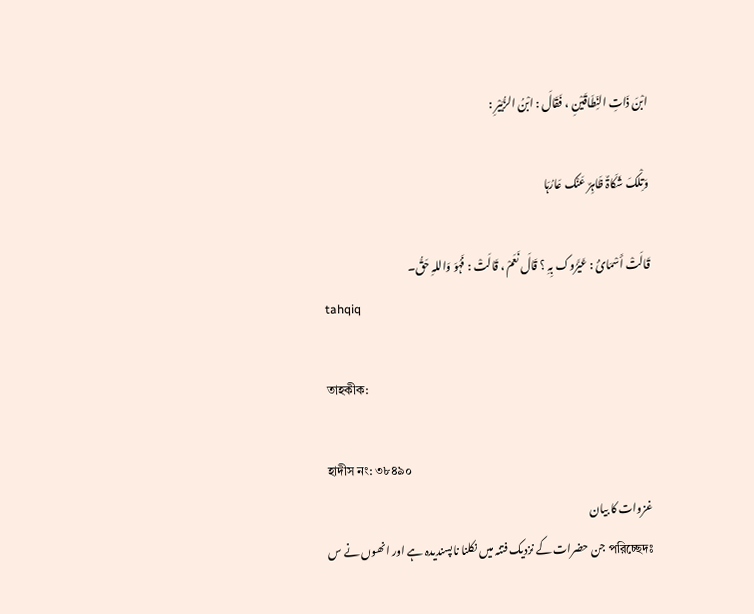ابْنَ ذَاتِ النِّطَاقَیْنِ ، فَقَالَ : ابْنُ الزُّبَیْرِ :

وَتِلْکَ شَکَاۃٌ ظَاہِرٌ عَنْک عَارُہَا

قَالَتْ أَسْمَائُ : عَیَّرُوک بِہِ ؟ قَالَ نَعَمْ ، قَالَتْ : فَہُوَ وَاللہِ حَقُّ۔
tahqiq

তাহকীক:

হাদীস নং: ৩৮৪৯০
غزوات کا بیان
পরিচ্ছেদঃ جن حضرات کے نزدیک فتنہ میں نکلنا ناپسندیدہ ہے اور انھوں نے س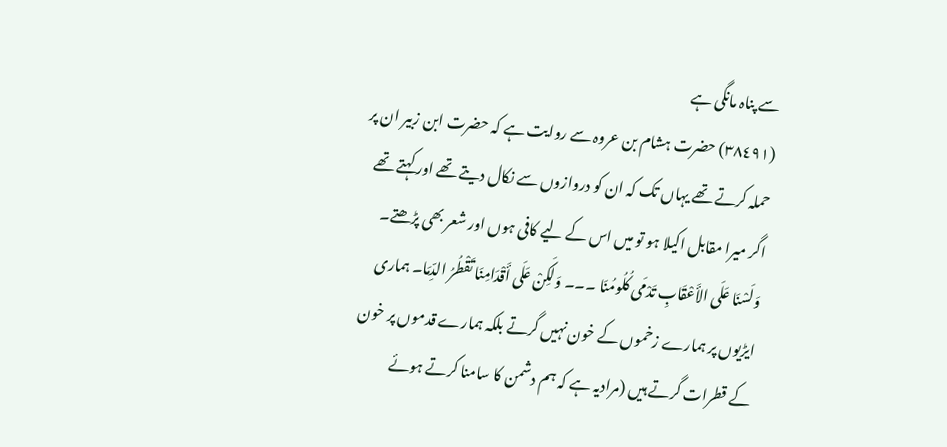سے پناہ مانگی ہے
(٣٨٤٩١) حضرت ہشام بن عروہ سے روایت ہے کہ حضرت ابن زبیر ان پر حملہ کرتے تھے یہاں تک کہ ان کو دروازوں سے نکال دیتے تھے اور کہتے تھے اگر میرا مقابل اکیلا ہو تو میں اس کے لیے کافی ہوں اور شعر بھی پڑھتے۔ وَلَسْنَا عَلَی الأَعْقَابِ تَدْمَی کُلُومُنَا ۔۔۔ وَلَکِنْ عَلَی أَقْدَامِنَا تَقْطُرُ الدِّمَا۔ ہماری ایڑیوں پر ہمارے زخموں کے خون نہیں گرتے بلکہ ہمارے قدموں پر خون کے قطرات گرتے ہیں (مرادیہ ہے کہ ہم دشمن کا سامنا کرتے ہوئے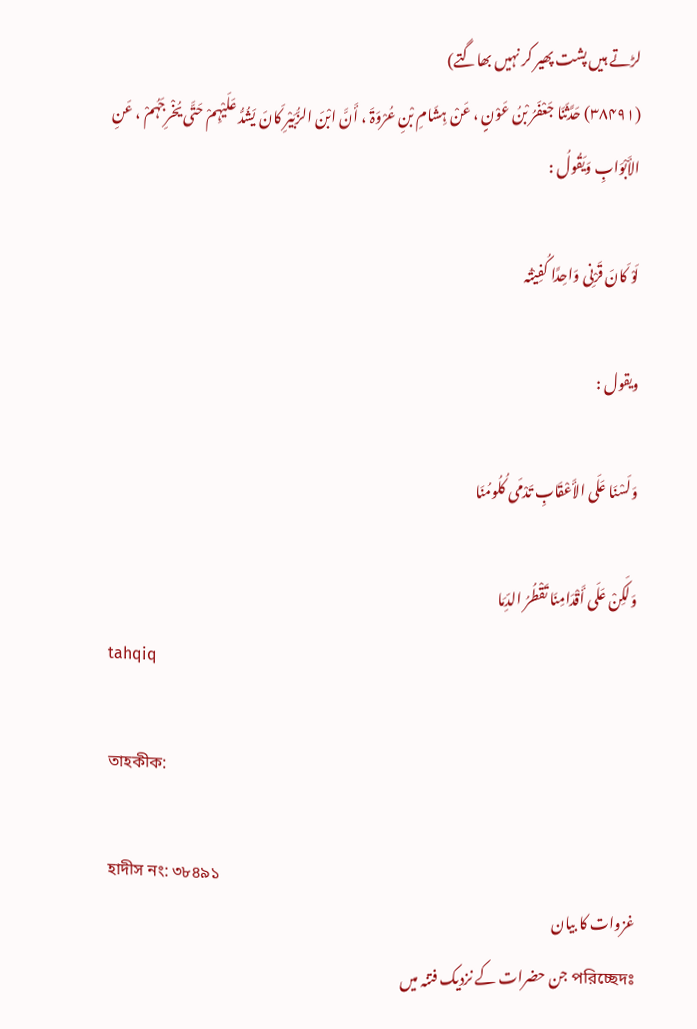لڑتے ہیں پشت پھیر کر نہیں بھاگتے)
(۳۸۴۹۱) حَدَّثَنَا جَعْفَرُ بْنُ عَوْنٍ ، عَنْ ہِشَامِ بْنِ عُرْوَۃَ ، أَنَّ ابْنَ الزُّبَیْرِ کَانَ یَشُدُّ عَلَیْہِمْ حَتَّی یُخْرِجَہُمْ ، عَنِ الأَبْوَابِ وَیَقُولُ :

لَوْ کَانَ قَرْنِی وَاحِدًا کُفِیْتُہ

ویقول :

وَلَسْنَا عَلَی الأَعْقَابِ تَدْمَی کُلُومُنَا

وَلَکِنْ عَلَی أَقْدَامِنَا تَقْطُرُ الدِّمَا
tahqiq

তাহকীক:

হাদীস নং: ৩৮৪৯১
غزوات کا بیان
পরিচ্ছেদঃ جن حضرات کے نزدیک فتنہ میں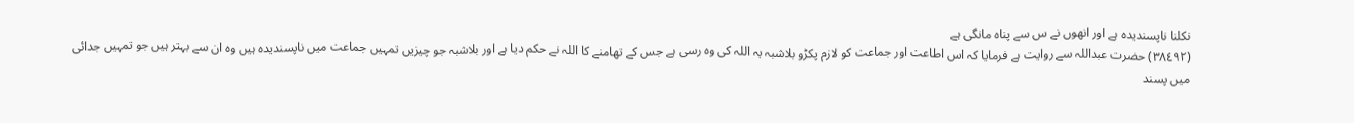نکلنا ناپسندیدہ ہے اور انھوں نے س سے پناہ مانگی ہے
(٣٨٤٩٢) حضرت عبداللہ سے روایت ہے فرمایا کہ اس اطاعت اور جماعت کو لازم پکڑو بلاشبہ یہ اللہ کی وہ رسی ہے جس کے تھامنے کا اللہ نے حکم دیا ہے اور بلاشبہ جو چیزیں تمہیں جماعت میں ناپسندیدہ ہیں وہ ان سے بہتر ہیں جو تمہیں جدائی میں پسند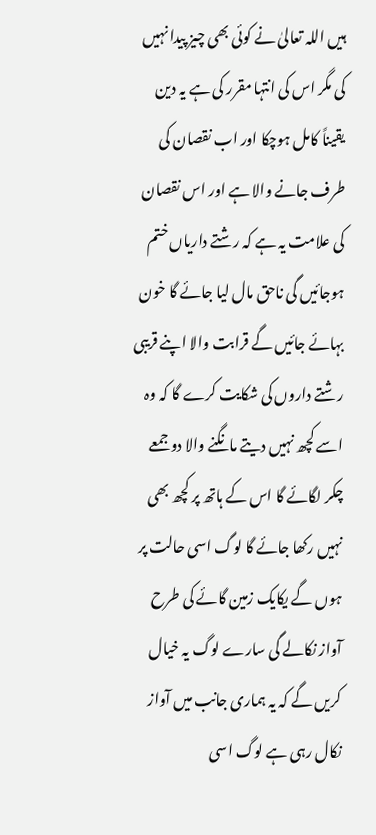ہیں اللہ تعالیٰ نے کوئی بھی چیز پیدا نہیں کی مگر اس کی انتہا مقرر کی ہے یہ دین یقیناً کامل ہوچکا اور اب نقصان کی طرف جانے والا ہے اور اس نقصان کی علامت یہ ہے کہ رشتے داریاں ختم ہوجائیں گی ناحق مال لیا جائے گا خون بہائے جائیں گے قرابت والا اپنے قریبی رشتے داروں کی شکایت کرے گا کہ وہ اسے کچھ نہیں دیتے مانگنے والا دو جمعے چکر لگائے گا اس کے ہاتھ پر کچھ بھی نہیں رکھا جائے گا لوگ اسی حالت پر ہوں گے یکایک زمین گائے کی طرح آواز نکالے گی سارے لوگ یہ خیال کریں گے کہ یہ ہماری جانب میں آواز نکال رہی ہے لوگ اسی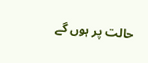حالت پر ہوں گے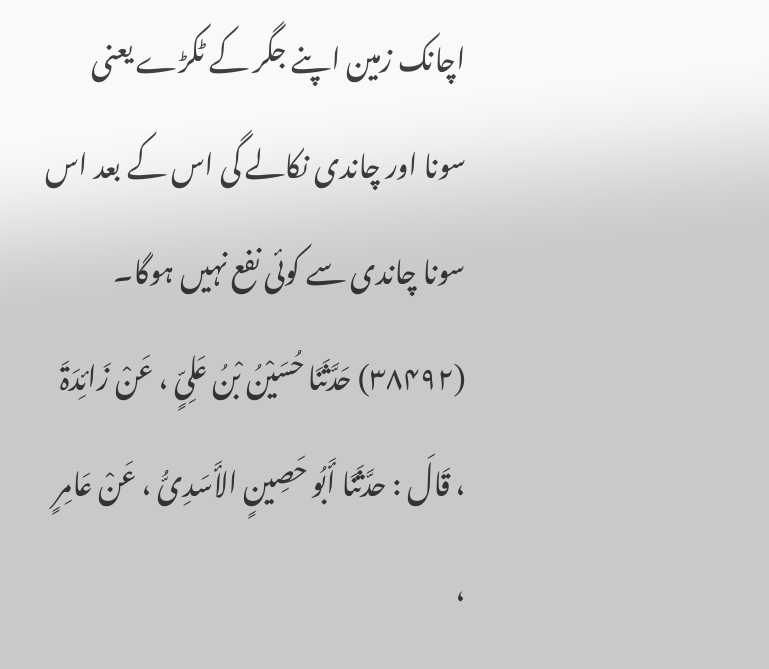اچانک زمین اپنے جگر کے ٹکڑے یعنی سونا اور چاندی نکالے گی اس کے بعد اس سونا چاندی سے کوئی نفع نہیں ہوگا۔
(۳۸۴۹۲) حَدَّثَنَا حُسَیْنُ بْنُ عَلِیٍّ ، عَنْ زَائِدَۃَ ، قَالَ : حدَّثَنَا أَبُو حَصِینٍ الأَسَدِیُّ ، عَنْ عَامِرٍ ،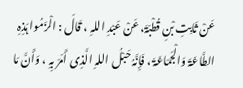عَنْ ثَابِتِ بْنِ قُطْبَۃَ، عَنْ عَبْدِ اللہِ ، قَالَ : الْزَمُوا ہَذِہِ الطَّاعَۃَ وَالْجَمَاعَۃَ ، فَإِنَّہُ حَبْلُ اللہِ الَّذِی أَمَرَ بِہِ ، وَأَنَّ مَا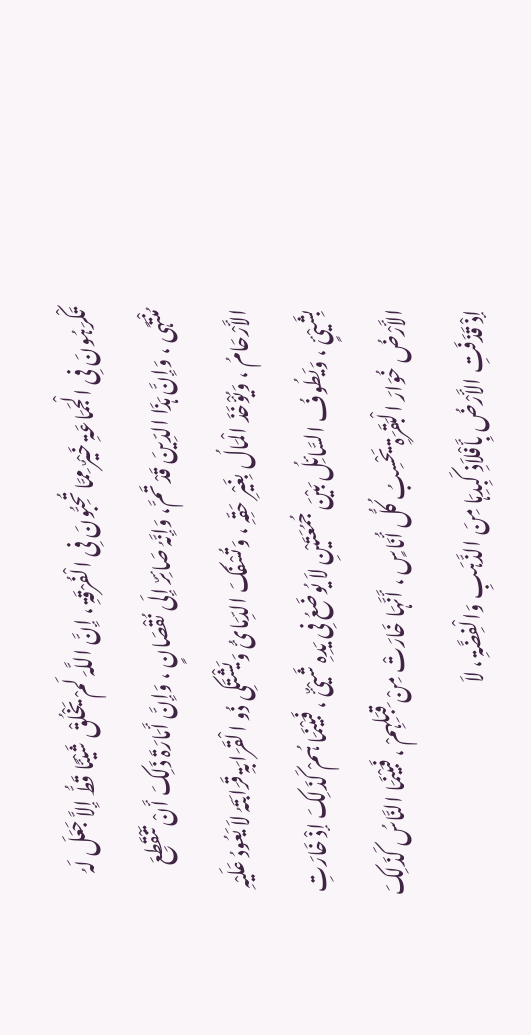تَکْرَہُونَ فِی الْجَمَاعَۃِ خَیْرٌ مِمَّا تُحِبُّونَ فِی الْفُرْقَۃِ ، إِنَّ اللَّہَ لَمْ یَخْلُقْ شَیْئًا قَطُّ إِلاَّ جَعَلَ لَہُ مُنْتَہًی ، وَإِنَّ ہَذَا الدِّینَ قَدْ تَمَّ، وَإِنَّہُ صَائِرٌ إِلَی نُقْصَانٍ ، وَإِنَّ أَمَارَۃَ ذَلِکَ أَنْ تَنْقَطِعَ الأَرْحَامُ ، وَیُؤْخَذَ الْمَالُ بِغَیْرِ حَقِّہِ ، وَتُسْفَکَ الدِّمَائُ وَیَشْتَکِی ذُو الْقَرَابَۃِ قَرَابَتَہُ لاَ یَعُودُ عَلَیْہِ بِشَیْئٍ ، وَیَطُوفُ السَّائِلُ بَیْنَ جُمُعَتَیْنِ لاَ یُوضَعُ فِی یَدِہِ شَیْئٌ ، فَبَیْنَمَا ہُمْ کَذَلِکَ إذْ خَارَتِ الأَرْضُ خُوَارَ الْبَقَرَۃِ یَحْسِبُ کُلُّ أُنَاسٍ ، أَنَّہَا خَارَتْ مِنْ قِبَلِہِمْ ، فَبَیْنَمَا النَّاسُ کَذَلِکَ إذْ قَذَفَتِ الأَرْضُ بِأَفْلاَذِ کَبِدِہَا مِنَ الذَّہَبِ وَالْفِضَّۃِ ، لاَ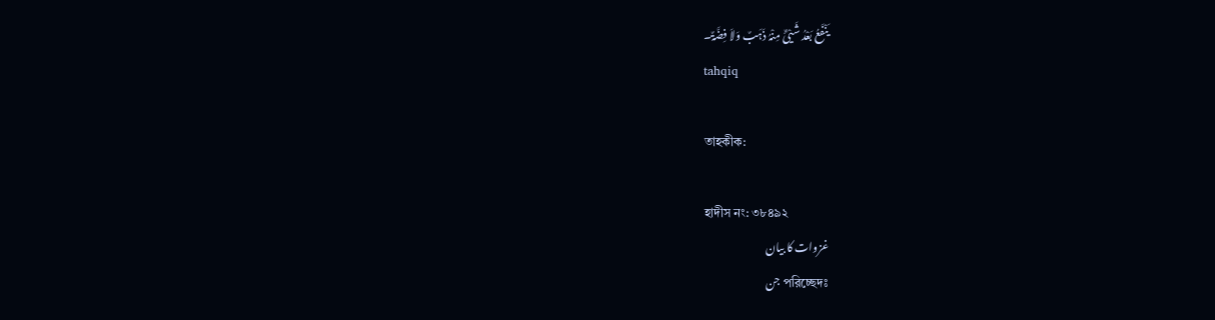یَنْفَعُ بَعْدُ شَیْئٌ مِنْہُ ذَہَبٌ وَلاَ فِضَّۃٌ۔
tahqiq

তাহকীক:

হাদীস নং: ৩৮৪৯২
غزوات کا بیان
পরিচ্ছেদঃ جن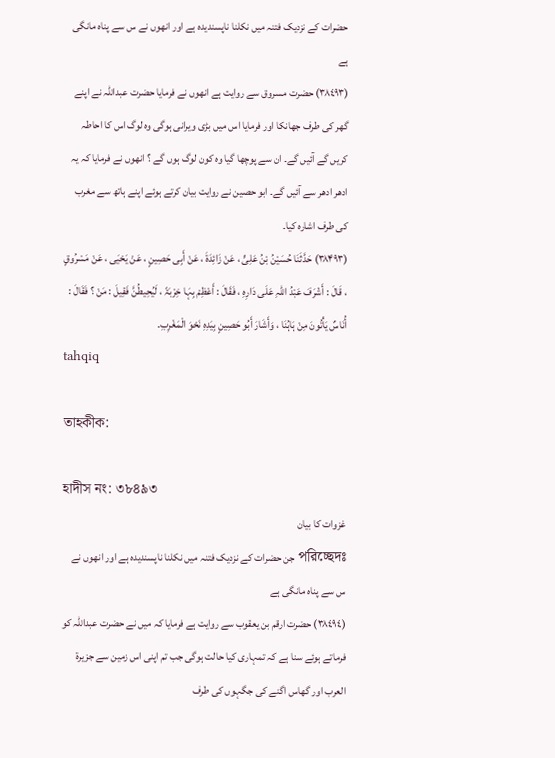حضرات کے نزدیک فتنہ میں نکلنا ناپسندیدہ ہے اور انھوں نے س سے پناہ مانگی ہے
(٣٨٤٩٣) حضرت مسروق سے روایت ہے انھوں نے فرمایا حضرت عبداللہ نے اپنے گھر کی طرف جھانکا اور فرمایا اس میں بڑی ویرانی ہوگی وہ لوگ اس کا احاطہ کریں گے آئیں گے۔ ان سے پوچھا گیا وہ کون لوگ ہوں گے ؟ انھوں نے فرمایا کہ یہ ادھر ادھر سے آئیں گے۔ ابو حصین نے روایت بیان کرتے ہوئے اپنے ہاتھ سے مغرب کی طرف اشارہ کیا۔
(۳۸۴۹۳) حَدَّثَنَا حُسَیْنُ بْنُ عَلِیٍّ ، عَنْ زَائِدَۃَ ، عَنْ أَبِی حَصِینٍ ، عَنْ یَحْیَی ، عَنْ مَسْرُوقٍ ، قَالَ : أَشْرَفَ عَبْدُ اللہِ عَلَی دَارِہِ ، فَقَالَ : أَعْظِمْ بِہَا خِرْبَۃً ، لَیُحِیطُنَّ فَقِیلَ : مَنْ ؟ فَقَالَ : أُنَاسٌ یَأْتُونَ مِنْ ہَاہُنَا ، وَأَشَارَ أَبُو حَصِینٍ بِیَدِہِ نَحْوَ الْمَغْرِبِ۔
tahqiq

তাহকীক:

হাদীস নং: ৩৮৪৯৩
غزوات کا بیان
পরিচ্ছেদঃ جن حضرات کے نزدیک فتنہ میں نکلنا ناپسندیدہ ہے اور انھوں نے س سے پناہ مانگی ہے
(٣٨٤٩٤) حضرت ارقم بن یعقوب سے روایت ہے فرمایا کہ میں نے حضرت عبداللہ کو فرماتے ہوئے سنا ہے کہ تمہاری کیا حالت ہوگی جب تم اپنی اس زمین سے جزیرۃ العرب اور گھاس اگنے کی جگہوں کی طرف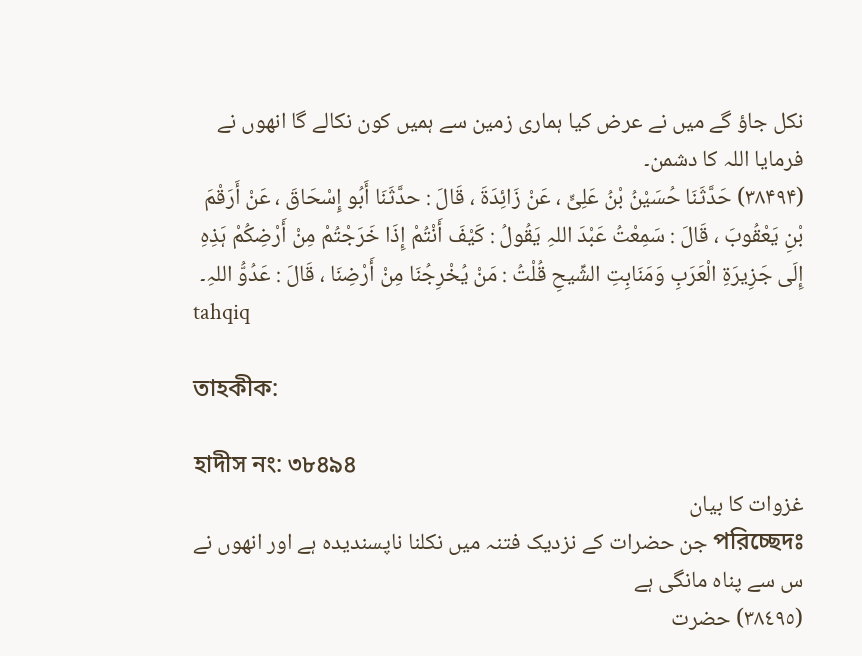نکل جاؤ گے میں نے عرض کیا ہماری زمین سے ہمیں کون نکالے گا انھوں نے فرمایا اللہ کا دشمن۔
(۳۸۴۹۴) حَدَّثَنَا حُسَیْنُ بْنُ عَلِیٍّ ، عَنْ زَائِدَۃَ ، قَالَ : حدَّثَنَا أَبُو إِسْحَاقَ ، عَنْ أَرَقْمَ بْنِ یَعْقُوبَ ، قَالَ : سَمِعْتُ عَبْدَ اللہِ یَقُولُ : کَیْفَ أَنْتُمْ إِذَا خَرَجْتُمْ مِنْ أَرْضِکُمْ ہَذِہِ إِلَی جَزِیرَۃِ الْعَرَبِ وَمَنَابِتِ الشِّیحِ قُلْتُ : مَنْ یُخْرِجُنَا مِنْ أَرْضِنَا ، قَالَ : عَدُوُّ اللہِ۔
tahqiq

তাহকীক:

হাদীস নং: ৩৮৪৯৪
غزوات کا بیان
পরিচ্ছেদঃ جن حضرات کے نزدیک فتنہ میں نکلنا ناپسندیدہ ہے اور انھوں نے س سے پناہ مانگی ہے
(٣٨٤٩٥) حضرت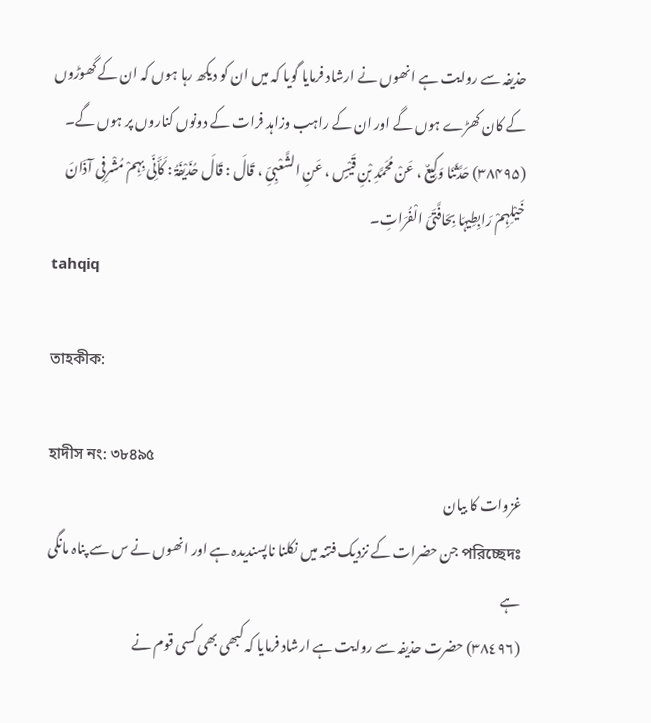حذیفہ سے روایت ہے انھوں نے ارشاد فرمایا گویا کہ میں ان کو دیکھ رہا ہوں کہ ان کے گھوڑوں کے کان کھڑے ہوں گے اور ان کے راہب وزاہد فرات کے دونوں کناروں پر ہوں گے۔
(۳۸۴۹۵) حَدَّثَنَا وَکِیعٌ ، عَنْ مُحَمَّدِ بْنِ قَیْسٍ ، عَنِ الشَّعْبِیِّ ، قَالَ : قَالَ حُذَیْفَۃُ : کَأَنِّی بِہِمْ مُشْرِفِی آذَانَ خَیْلِہِمْ رَابِطِیہَا بِحَافَّتَیَ الْفُرَاتِ۔
tahqiq

তাহকীক:

হাদীস নং: ৩৮৪৯৫
غزوات کا بیان
পরিচ্ছেদঃ جن حضرات کے نزدیک فتنہ میں نکلنا ناپسندیدہ ہے اور انھوں نے س سے پناہ مانگی ہے
(٣٨٤٩٦) حضرت حذیفہ سے روایت ہے ارشاد فرمایا کہ کبھی بھی کسی قوم نے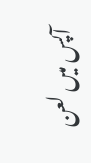آپس میں لعن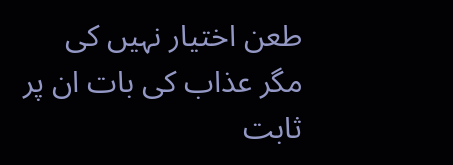طعن اختیار نہیں کی مگر عذاب کی بات ان پر ثابت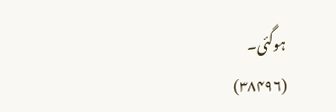ہوگئی۔
(۳۸۴۹۶)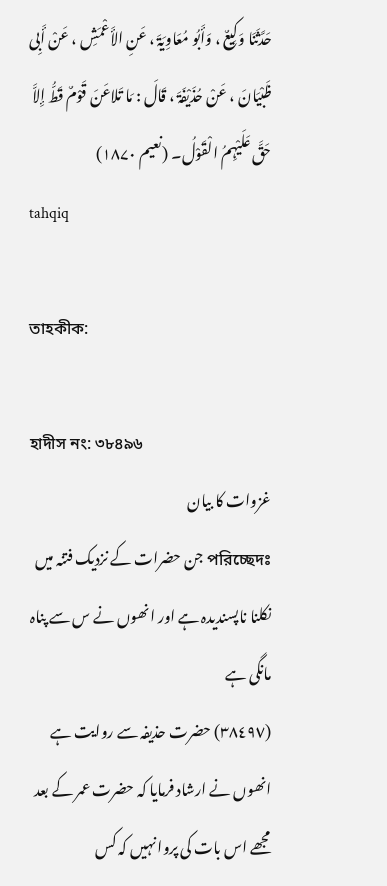حَدَّثَنَا وَکِیعٌ ، وَأَبُو مُعَاوِیَۃَ ، عَنِ الأَعْمَشِ ، عَنْ أَبِی ظَبْیَانَ ، عَنْ حُذَیْفَۃَ ، قَالَ : مَا تَلاعَنَ قَوْمٌ قَطُّ إِلاَّ حَقَّ عَلَیْہِمُ الْقَوْلُ۔ (نعیم ۱۸۷۰)
tahqiq

তাহকীক:

হাদীস নং: ৩৮৪৯৬
غزوات کا بیان
পরিচ্ছেদঃ جن حضرات کے نزدیک فتنہ میں نکلنا ناپسندیدہ ہے اور انھوں نے س سے پناہ مانگی ہے
(٣٨٤٩٧) حضرت حذیفہ سے روایت ہے انھوں نے ارشاد فرمایا کہ حضرت عمر کے بعد مجھے اس بات کی پروا نہیں کہ کس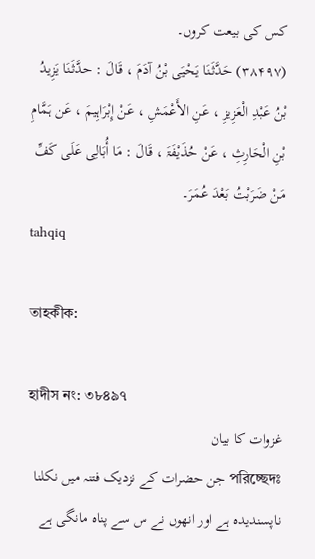کس کی بیعت کروں۔
(۳۸۴۹۷) حَدَّثَنَا یَحْیَی بْنُ آدَمَ ، قَالَ : حدَّثَنَا یَزِیدُ بْنُ عَبْدِ الْعَزِیزِ ، عَنِ الأَعْمَشِ ، عَنْ إِبْرَاہِیمَ ، عَن ہَمَّامِ بْنِ الْحَارِثِ ، عَنْ حُذَیْفَۃَ ، قَالَ : مَا أُبَالِی عَلَی کَفِّ مَنْ ضَرَبْتُ بَعْدَ عُمَرَ۔
tahqiq

তাহকীক:

হাদীস নং: ৩৮৪৯৭
غزوات کا بیان
পরিচ্ছেদঃ جن حضرات کے نزدیک فتنہ میں نکلنا ناپسندیدہ ہے اور انھوں نے س سے پناہ مانگی ہے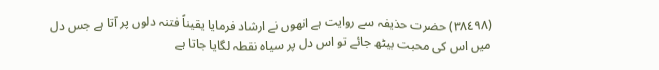(٣٨٤٩٨) حضرت حذیفہ سے روایت ہے انھوں نے ارشاد فرمایا یقیناً فتنہ دلوں پر آتا ہے جس دل میں اس کی محبت بیٹھ جائے تو اس دل پر سیاہ نقطہ لگایا جاتا ہے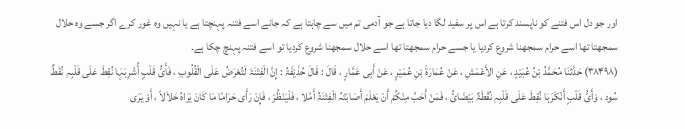اور جو دل اس فتنے کو ناپسند کرتا ہے اس پر سفید لگا دیا جاتا ہے جو آدمی تم میں سے چاہتا ہے کہ جانے اسے فتنہ پہنچتا ہے یا نہیں وہ غور کرے اگر جسے وہ حلال سمجھتا تھا اسے حرام سمجھنا شروع کردیا یا جسے حرام سمجھتا تھا اسے حلال سمجھنا شروع کردیا تو اسے فتنہ پہنچ چکا ہے۔
(۳۸۴۹۸) حَدَّثَنَا مُحَمَّدُ بْنُ عُبَیْدٍ ، عَنِ الأَعْمَشِ ، عَنْ عُمَارَۃَ بْنِ عُمَیْرٍ ، عَنْ أَبِی عَمَّارٍ ، قَالَ : قَالَ حُذَیْفَۃُ : إِنَّ الْفِتْنَۃَ لَتُعْرَضُ عَلَی الْقُلُوبِ ، فَأَیُّ قَلْبٍ أُشْرِبَہَا نُقِطَ عَلَی قَلْبِہِ نُقَطٌ سُود ، وَأَیُّ قَلْبٍ أَنْکَرَہَا نُقِطَ عَلَی قَلْبِہِ نُقْطَۃٌ بَیْضَائُ ، فَمَنْ أَحَبَّ مِنْکُمْ أَنْ یَعْلَمَ أَصَابَتْہُ الْفِتْنَۃُ أَمَْلا ، فَلْیَنْظُرْ ، فَإِنْ رَأَی حَرَامًا مَا کَانَ یَرَاہُ حَلاَلاً ، أَوْ یَرَی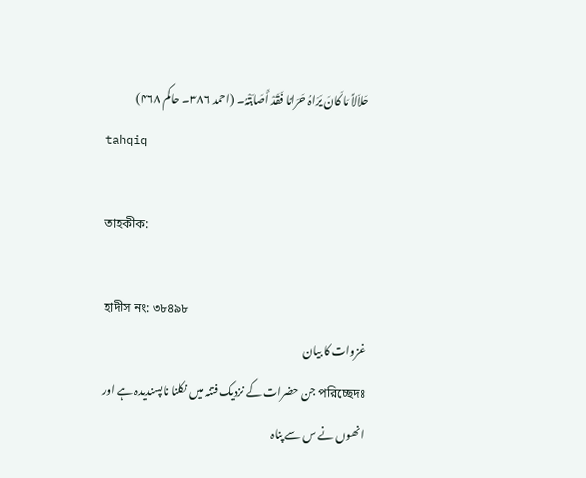حَلاَلاً مَا کَانَ یَرَاہُ حَرَامًا فَقَدْ أَصَابَتْہُ۔ (احمد ۳۸۶۔ حاکم ۴۶۸)
tahqiq

তাহকীক:

হাদীস নং: ৩৮৪৯৮
غزوات کا بیان
পরিচ্ছেদঃ جن حضرات کے نزدیک فتنہ میں نکلنا ناپسندیدہ ہے اور انھوں نے س سے پناہ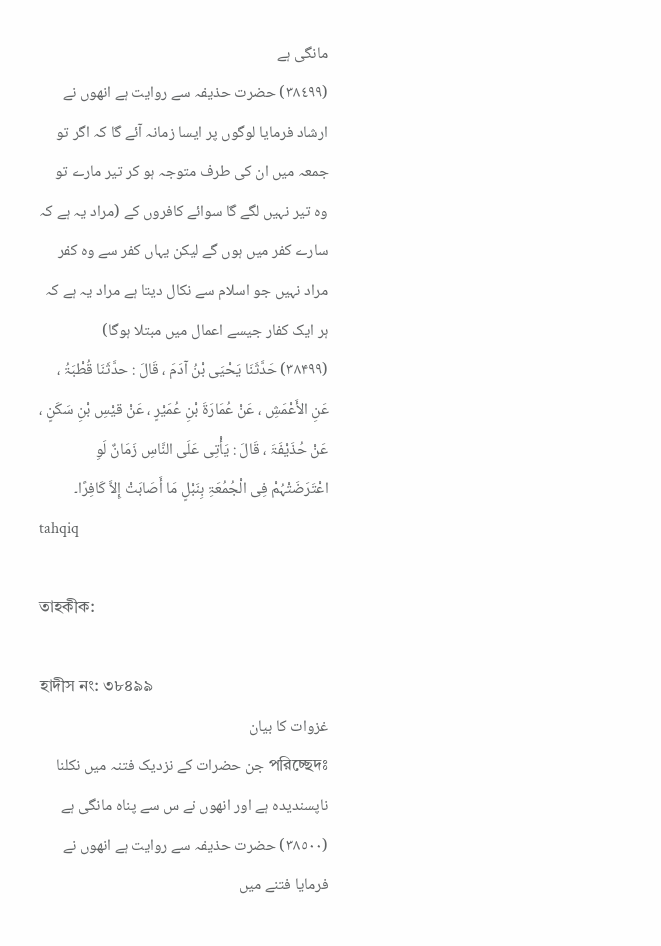مانگی ہے
(٣٨٤٩٩) حضرت حذیفہ سے روایت ہے انھوں نے ارشاد فرمایا لوگوں پر ایسا زمانہ آئے گا کہ اگر تو جمعہ میں ان کی طرف متوجہ ہو کر تیر مارے تو وہ تیر نہیں لگے گا سوائے کافروں کے (مراد یہ ہے کہ سارے کفر میں ہوں گے لیکن یہاں کفر سے وہ کفر مراد نہیں جو اسلام سے نکال دیتا ہے مراد یہ ہے کہ ہر ایک کفار جیسے اعمال میں مبتلا ہوگا)
(۳۸۴۹۹) حَدَّثَنَا یَحْیَی بْنُ آدَمَ ، قَالَ : حدَّثَنَا قُطْبَۃُ ، عَنِ الأَعْمَشِ ، عَنْ عُمَارَۃَ بْنِ عُمَیْرٍ ، عَنْ قیْسِ بْنِ سَکَنٍ ، عَنْ حُذَیْفَۃَ ، قَالَ : یَأْتِی عَلَی النَّاسِ زَمَانٌ لَوِ اعْتَرَضَتْہُمْ فِی الْجُمُعَۃِ بِنَبْلٍ مَا أَصَابَتْ إِلاَّ کَافِرًا۔
tahqiq

তাহকীক:

হাদীস নং: ৩৮৪৯৯
غزوات کا بیان
পরিচ্ছেদঃ جن حضرات کے نزدیک فتنہ میں نکلنا ناپسندیدہ ہے اور انھوں نے س سے پناہ مانگی ہے
(٣٨٥٠٠) حضرت حذیفہ سے روایت ہے انھوں نے فرمایا فتنے میں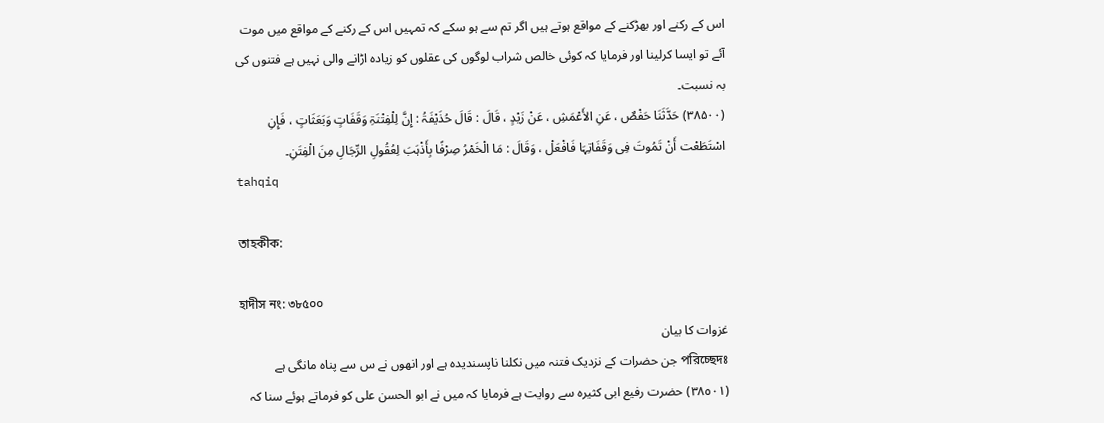اس کے رکنے اور بھڑکنے کے مواقع ہوتے ہیں اگر تم سے ہو سکے کہ تمہیں اس کے رکنے کے مواقع میں موت آئے تو ایسا کرلینا اور فرمایا کہ کوئی خالص شراب لوگوں کی عقلوں کو زیادہ اڑانے والی نہیں ہے فتنوں کی بہ نسبت۔
(۳۸۵۰۰) حَدَّثَنَا حَفْصٌ ، عَنِ الأَعْمَشِ ، عَنْ زَیْدٍ ، قَالَ : قَالَ حُذَیْفَۃُ : إِنَّ لِلْفِتْنَۃِ وَقَفَاتٍ وَبَعَثَاتٍ ، فَإِنِ اسْتَطَعْت أَنْ تَمُوتَ فِی وَقَفَاتِہَا فَافْعَلْ ، وَقَالَ : مَا الْخَمْرُ صِرْفًا بِأَذْہَبَ لِعُقُولِ الرِّجَالِ مِنَ الْفِتَنِ۔
tahqiq

তাহকীক:

হাদীস নং: ৩৮৫০০
غزوات کا بیان
পরিচ্ছেদঃ جن حضرات کے نزدیک فتنہ میں نکلنا ناپسندیدہ ہے اور انھوں نے س سے پناہ مانگی ہے
(٣٨٥٠١) حضرت رفیع ابی کثیرہ سے روایت ہے فرمایا کہ میں نے ابو الحسن علی کو فرماتے ہوئے سنا کہ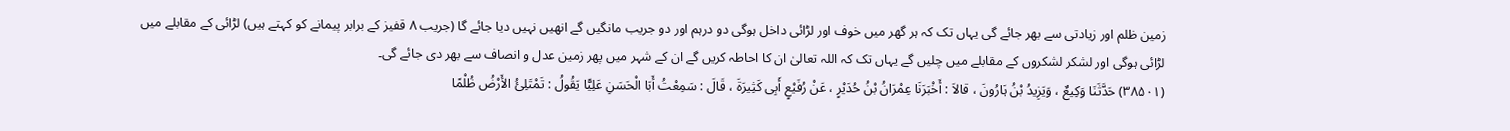زمین ظلم اور زیادتی سے بھر جائے گی یہاں تک کہ ہر گھر میں خوف اور لڑائی داخل ہوگی دو درہم اور دو جریب مانگیں گے انھیں نہیں دیا جائے گا (جریب ٨ قفیز کے برابر پیمانے کو کہتے ہیں) لڑائی کے مقابلے میں لڑائی ہوگی اور لشکر لشکروں کے مقابلے میں چلیں گے یہاں تک کہ اللہ تعالیٰ ان کا احاطہ کریں گے ان کے شہر میں پھر زمین عدل و انصاف سے بھر دی جائے گی۔
(۳۸۵۰۱) حَدَّثَنَا وَکِیعٌ ، وَیَزِیدُ بْنُ ہَارُونَ ، قالاَ : أَخْبَرَنَا عِمْرَانُ بْنُ حُدَیْرٍ ، عَنْ رُفَیْعٍ أَبِی کَثِیرَۃَ ، قَالَ : سَمِعْتُ أَبَا الْحَسَنِ عَلِیًّا یَقُولُ : تَمْتَلِئُ الأَرْضُ ظُلْمًا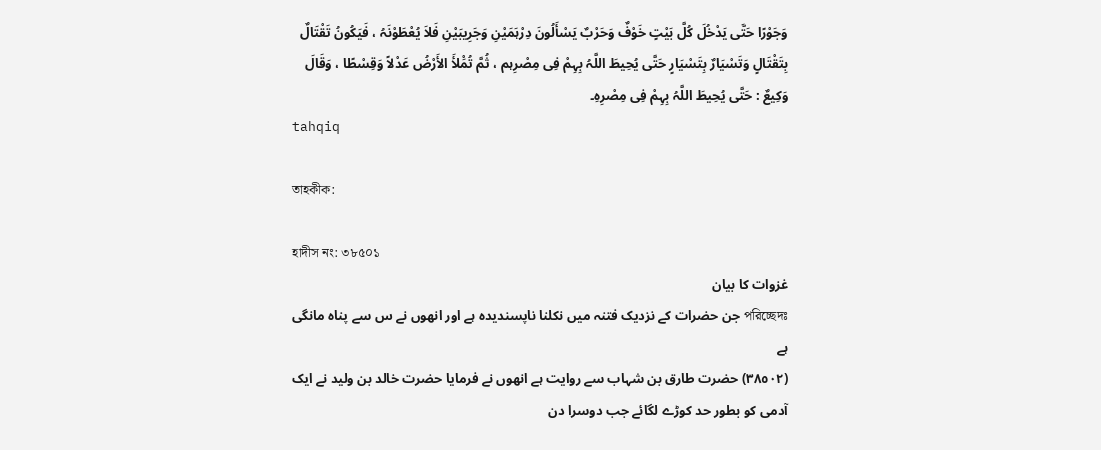وَجَوْرًا حَتَّی یَدْخُلَ کُلَّ بَیْتٍ خَوْفٌ وَحَرْبٌ یَسْأَلُونَ دِرْہَمَیْنِ وَجَرِیبَیْنِ فَلاَ یُعْطَوْنَہُ ، فَیَکُونُ تَقْتَالٌ بِتَقْتَالٍ وَتَسْیَارٌ بِتَسْیَارٍ حَتَّی یُحِیطَ اللَّہُ بِہِمْ فِی مِصْرِہم ، ثُمَّ تُمَْلأَ الأَرْضُ عَدْلاً وَقِسْطًا ، وَقَالَ وَکِیعٌ : حَتَّی یُحِیطَ اللَّہُ بِہِمْ فِی مِصْرِہِ۔
tahqiq

তাহকীক:

হাদীস নং: ৩৮৫০১
غزوات کا بیان
পরিচ্ছেদঃ جن حضرات کے نزدیک فتنہ میں نکلنا ناپسندیدہ ہے اور انھوں نے س سے پناہ مانگی ہے
(٣٨٥٠٢) حضرت طارق بن شہاب سے روایت ہے انھوں نے فرمایا حضرت خالد بن ولید نے ایک آدمی کو بطور حد کوڑے لگائے جب دوسرا دن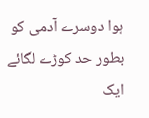ہوا دوسرے آدمی کو بطور حد کوڑے لگائے ایک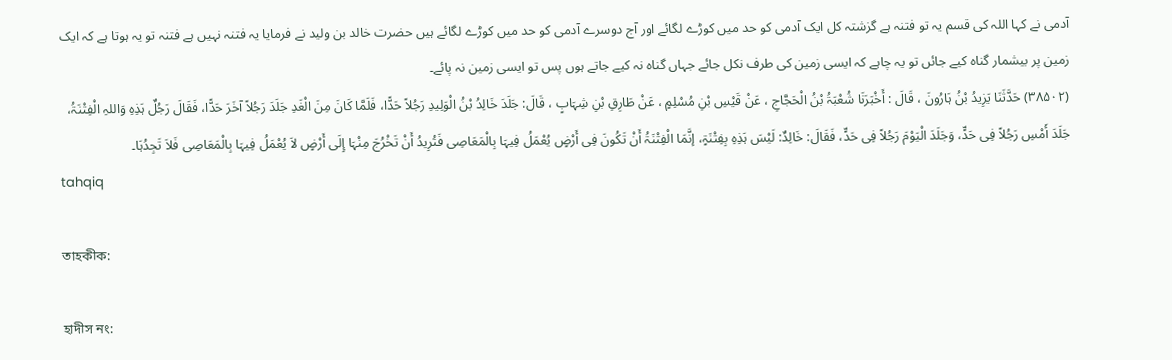آدمی نے کہا اللہ کی قسم یہ تو فتنہ ہے گزشتہ کل ایک آدمی کو حد میں کوڑے لگائے اور آج دوسرے آدمی کو حد میں کوڑے لگائے ہیں حضرت خالد بن ولید نے فرمایا یہ فتنہ نہیں ہے فتنہ تو یہ ہوتا ہے کہ ایک زمین پر بیشمار گناہ کیے جائں تو یہ چاہے کہ ایسی زمین کی طرف نکل جائے جہاں گناہ نہ کیے جاتے ہوں پس تو ایسی زمین نہ پائے۔
(۳۸۵۰۲) حَدَّثَنَا یَزِیدُ بْنُ ہَارُونَ ، قَالَ : أَخْبَرَنَا شُعْبَۃُ بْنُ الْحَجَّاجِ ، عَنْ قَیْسِ بْنِ مُسْلِمٍ ، عَنْ طَارِقِ بْنِ شِہَابٍ ، قَالَ: جَلَدَ خَالِدُ بْنُ الْوَلِیدِ رَجُلاً حَدًّا، فَلَمَّا کَانَ مِنَ الْغَدِ جَلَدَ رَجُلاً آخَرَ حَدًّا، فَقَالَ رَجُلٌ ہَذِہِ وَاللہِ الْفِتْنَۃُ، جَلَدَ أَمْسِ رَجُلاً فِی حَدٍّ، وَجَلَدَ الْیَوْمَ رَجُلاً فِی حَدٍّ، فَقَالَ: خَالِدٌ: لَیْسَ ہَذِہِ بِفِتْنَۃٍ، إنَّمَا الْفِتْنَۃُ أَنْ تَکُونَ فِی أَرْضٍ یُعْمَلُ فِیہَا بِالْمَعَاصِی فَتُرِیدُ أَنْ تَخْرُجَ مِنْہَا إِلَی أَرْضٍ لاَ یُعْمَلُ فِیہَا بِالْمَعَاصِی فَلاَ تَجِدُہَا۔
tahqiq

তাহকীক:

হাদীস নং: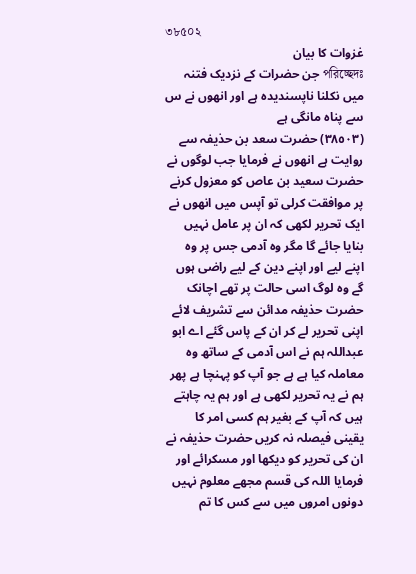৩৮৫০২
غزوات کا بیان
পরিচ্ছেদঃ جن حضرات کے نزدیک فتنہ میں نکلنا ناپسندیدہ ہے اور انھوں نے س سے پناہ مانگی ہے
(٣٨٥٠٣) حضرت سعد بن حذیفہ سے روایت ہے انھوں نے فرمایا جب لوگوں نے حضرت سعید بن عاص کو معزول کرنے پر موافقت کرلی تو آپس میں انھوں نے ایک تحریر لکھی کہ ان پر عامل نہیں بنایا جائے گا مگر وہ آدمی جس پر وہ اپنے لیے اور اپنے دین کے لیے راضی ہوں گے وہ لوگ اسی حالت پر تھے اچانک حضرت حذیفہ مدائن سے تشریف لائے اپنی تحریر لے کر ان کے پاس گئے اے ابو عبداللہ ہم نے اس آدمی کے ساتھ وہ معاملہ کیا ہے ہے جو آپ کو پہنچا ہے پھر ہم نے یہ تحریر لکھی ہے اور ہم یہ چاہتے ہیں کہ آپ کے بغیر ہم کسی امر کا یقینی فیصلہ نہ کریں حضرت حذیفہ نے ان کی تحریر کو دیکھا اور مسکرائے اور فرمایا اللہ کی قسم مجھے معلوم نہیں دونوں امروں میں سے کس کا تم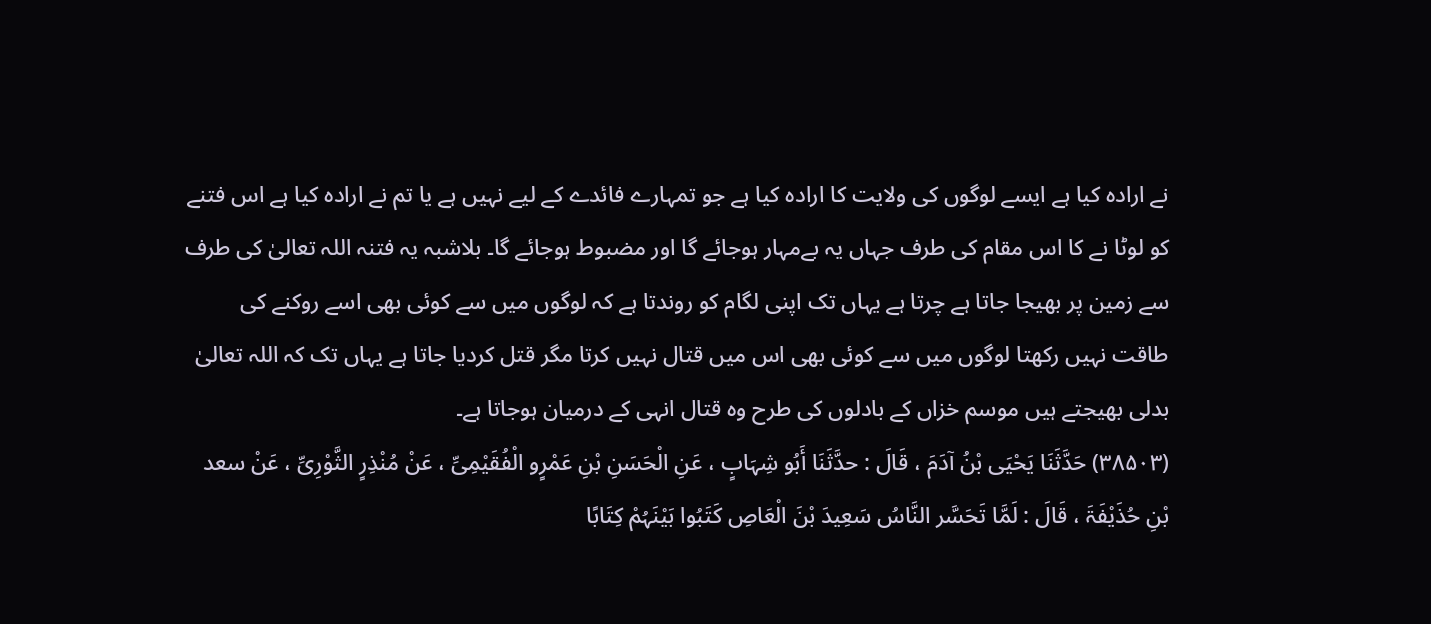نے ارادہ کیا ہے ایسے لوگوں کی ولایت کا ارادہ کیا ہے جو تمہارے فائدے کے لیے نہیں ہے یا تم نے ارادہ کیا ہے اس فتنے کو لوٹا نے کا اس مقام کی طرف جہاں یہ بےمہار ہوجائے گا اور مضبوط ہوجائے گا۔ بلاشبہ یہ فتنہ اللہ تعالیٰ کی طرف سے زمین پر بھیجا جاتا ہے چرتا ہے یہاں تک اپنی لگام کو روندتا ہے کہ لوگوں میں سے کوئی بھی اسے روکنے کی طاقت نہیں رکھتا لوگوں میں سے کوئی بھی اس میں قتال نہیں کرتا مگر قتل کردیا جاتا ہے یہاں تک کہ اللہ تعالیٰ بدلی بھیجتے ہیں موسم خزاں کے بادلوں کی طرح وہ قتال انہی کے درمیان ہوجاتا ہے۔
(۳۸۵۰۳) حَدَّثَنَا یَحْیَی بْنُ آدَمَ ، قَالَ : حدَّثَنَا أَبُو شِہَابٍ ، عَنِ الْحَسَنِ بْنِ عَمْرٍو الْفُقَیْمِیِّ ، عَنْ مُنْذِرٍ الثَّوْرِیِّ ، عَنْ سعد بْنِ حُذَیْفَۃَ ، قَالَ : لَمَّا تَحَسَّر النَّاسُ سَعِیدَ بْنَ الْعَاصِ کَتَبُوا بَیْنَہُمْ کِتَابًا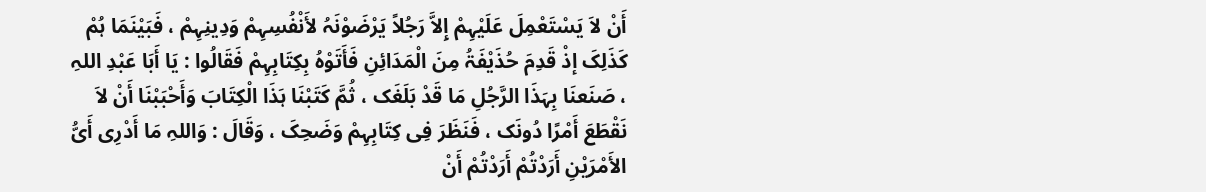أَنْ لاَ یَسْتَعْمِلَ عَلَیْہِمْ إِلاَّ رَجُلاً یَرْضَوْنَہُ لأَنْفُسِہِمْ وَدِینِہِمْ ، فَبَیْنَمَا ہُمْ کَذَلِکَ إذْ قَدِمَ حُذَیْفَۃُ مِنَ الْمَدَائِنِ فَأَتَوْہُ بِکِتَابِہِمْ فَقَالُوا : یَا أَبَا عَبْدِ اللہِ ، صَنَعنَا بِہَذَا الرَّجُلِ مَا قَدْ بَلَغَک ، ثُمَّ کَتَبْنَا ہَذَا الْکِتَابَ وَأَحْبَبْنَا أَنْ لاَ نَقْطَعَ أَمْرًا دُونَک ، فَنَظَرَ فِی کِتَابِہِمْ وَضَحِکَ ، وَقَالَ : وَاللہِ مَا أَدْرِی أَیُّ الأَمْرَیْنِ أَرَدْتُمْ أَرَدْتُمْ أَنْ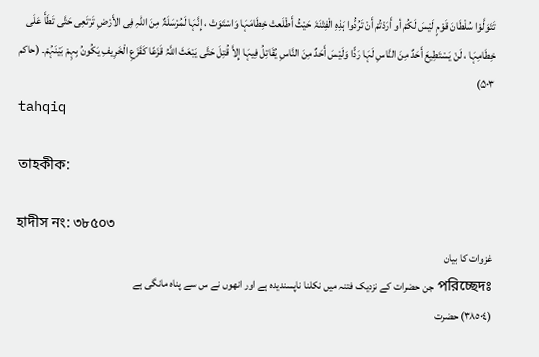تَتَوَلَّوْا سُلْطَانَ قَوْمٍ لَیْسَ لَکُمْ أو أَرَدْتُمْ أَنْ تَرُدُّوا ہَذِہِ الْفِتْنَۃَ حَیْثُ أَطْلَعتْ خِطَامَہَا وَاسْتَوَتْ ، إِنَّہَا لَمُرْسَلَۃٌ مِنَ اللہِ فِی الأَرْضِ تَرْتَعِی حَتَّی تَطَأَ عَلَی خِطَامِہَا ، لَنْ یَسْتَطِیعَ أَحَدٌ مِنَ النَّاسِ لَہَا رَدًّا وَلَیْسَ أَحَدٌ مِنَ النَّاسِ یُقَاتِلُ فِیہَا إِلاَّ قُتِلَ حَتَّی یَبْعَثَ اللَّہُ قَزَعًا کَقَزَعِ الْخَرِیفِ یَکُونُ بِہِمْ بَیْنَہُمْ۔ (حاکم ۵۰۳)
tahqiq

তাহকীক:

হাদীস নং: ৩৮৫০৩
غزوات کا بیان
পরিচ্ছেদঃ جن حضرات کے نزدیک فتنہ میں نکلنا ناپسندیدہ ہے اور انھوں نے س سے پناہ مانگی ہے
(٣٨٥٠٤) حضرت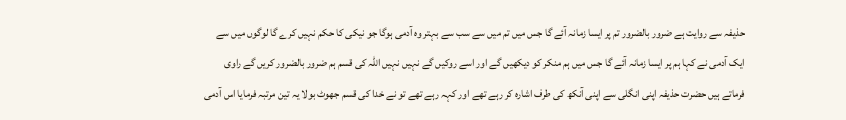حذیفہ سے روایت ہے ضرور بالضرور تم پر ایسا زمانہ آئے گا جس میں تم میں سے سب سے بہتر وہ آدمی ہوگا جو نیکی کا حکم نہیں کرے گا لوگوں میں سے ایک آدمی نے کہا ہم پر ایسا زمانہ آئے گا جس میں ہم منکر کو دیکھیں گے اور اسے روکیں گے نہیں نہیں اللہ کی قسم ہم ضرور بالضرور کریں گے راوی فرماتے ہیں حضرت حذیفہ اپنی انگلی سے اپنی آنکھ کی طرف اشارہ کر رہے تھے اور کہہ رہے تھے تو نے خدا کی قسم جھوٹ بولا یہ تین مرتبہ فرمایا اس آدمی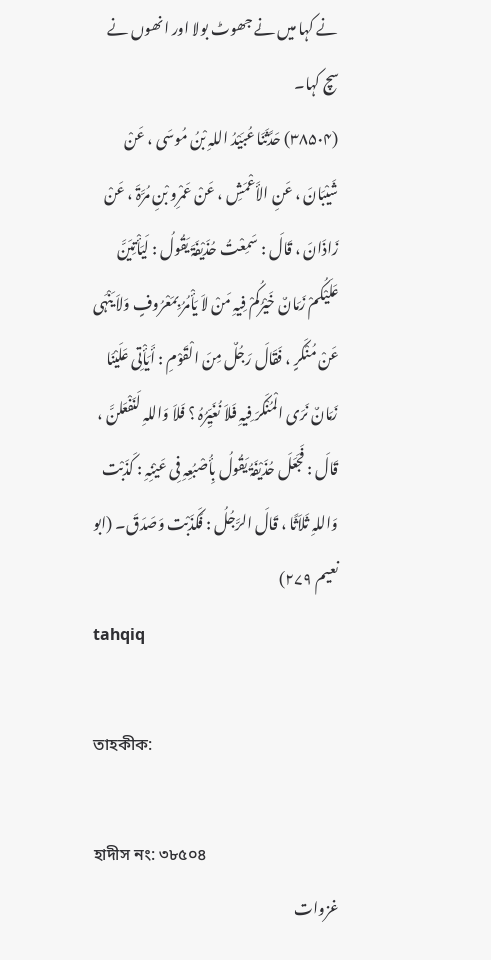نے کہا میں نے جھوٹ بولا اور انھوں نے سچ کہا۔
(۳۸۵۰۴) حَدَّثَنَا عُبَیْدُ اللہِ بْنُ مُوسَی ، عَنْ شَیْبَانَ ، عَنِ الأَعْمَشِ ، عَنْ عَمْرِو بْنِ مُرَّۃَ ، عَنْ زَاذَانَ ، قَالَ : سَمِعْتُ حُذَیْفَۃَ یَقُولُ : لَیَأْتِیَنَّ عَلَیْکُمْ زَمَانٌ خَیْرُکُمْ فِیہِ مَنْ لاَ یَأْمُرُ بِمَعْرُوفٍ وَلاَ یَنْہَی عَنْ مُنْکَرٍ ، فَقَالَ رَجُلٌ مِنَ الْقَوْمِ : أَیَأْتِی عَلَیْنَا زَمَانٌ نَرَی الْمُنْکَرَ فِیہِ فَلاَ نُغَیِّرُہُ ؟ فَلاَ وَاللہِ لَنَفْعَلنَّ ، قَالَ : فَجَعَلَ حُذَیْفَۃُ یَقُولُ بِأُصْبُعِہِ فِی عَیْنِہِ : کَذَبْت وَاللہِ ثَلاَثًا ، قَالَ الرَّجُلُ : فَکَذَبْت وَصَدَقَ۔ (ابو نعیم ۲۷۹)
tahqiq

তাহকীক:

হাদীস নং: ৩৮৫০৪
غزوات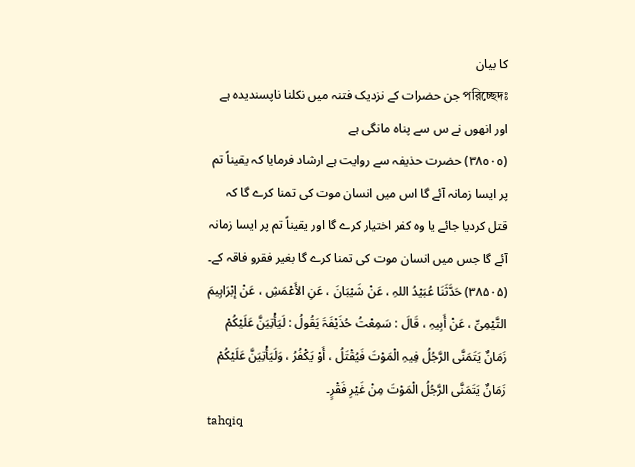کا بیان
পরিচ্ছেদঃ جن حضرات کے نزدیک فتنہ میں نکلنا ناپسندیدہ ہے اور انھوں نے س سے پناہ مانگی ہے
(٣٨٥٠٥) حضرت حذیفہ سے روایت ہے ارشاد فرمایا کہ یقیناً تم پر ایسا زمانہ آئے گا اس میں انسان موت کی تمنا کرے گا کہ قتل کردیا جائے یا وہ کفر اختیار کرے گا اور یقیناً تم پر ایسا زمانہ آئے گا جس میں انسان موت کی تمنا کرے گا بغیر فقرو فاقہ کے۔
(۳۸۵۰۵) حَدَّثَنَا عُبَیْدُ اللہِ ، عَنْ شَیْبَانَ ، عَنِ الأَعْمَشِ ، عَنْ إبْرَاہِیمَ التَّیْمِیِّ ، عَنْ أَبِیہِ ، قَالَ : سَمِعْتُ حُذَیْفَۃَ یَقُولُ : لَیَأْتِیَنَّ عَلَیْکُمْ زَمَانٌ یَتَمَنَّی الرَّجُلُ فِیہِ الْمَوْتَ فَیُقْتَلُ ، أَوْ یَکْفُرُ ، وَلَیَأْتِیَنَّ عَلَیْکُمْ زَمَانٌ یَتَمَنَّی الرَّجُلُ الْمَوْتَ مِنْ غَیْرِ فَقْرٍ۔
tahqiq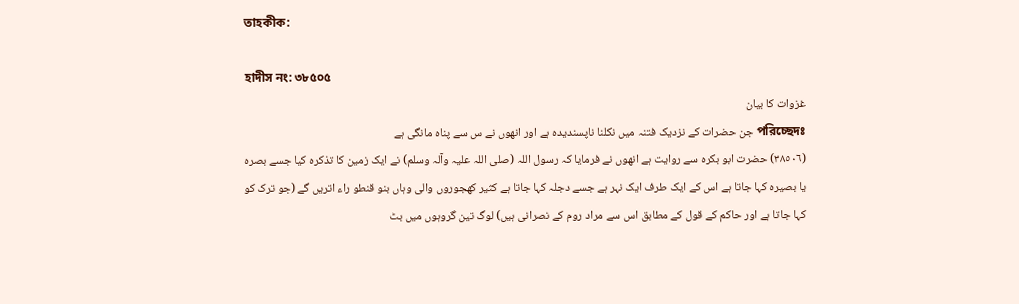তাহকীক:

হাদীস নং: ৩৮৫০৫
غزوات کا بیان
পরিচ্ছেদঃ جن حضرات کے نزدیک فتنہ میں نکلنا ناپسندیدہ ہے اور انھوں نے س سے پناہ مانگی ہے
(٣٨٥٠٦) حضرت ابو بکرہ سے روایت ہے انھوں نے فرمایا کہ رسول اللہ (صلی اللہ علیہ وآلہ وسلم) نے ایک زمین کا تذکرہ کیا جسے بصرہ یا بصیرہ کہا جاتا ہے اس کے ایک طرف ایک نہر ہے جسے دجلہ کہا جاتا ہے کثیر کھجوروں والی وہاں بنو قنطو راء اتریں گے (جو ترک کو کہا جاتا ہے اور حاکم کے قول کے مطابق اس سے مراد روم کے نصرانی ہیں) لوگ تین گروہوں میں بٹ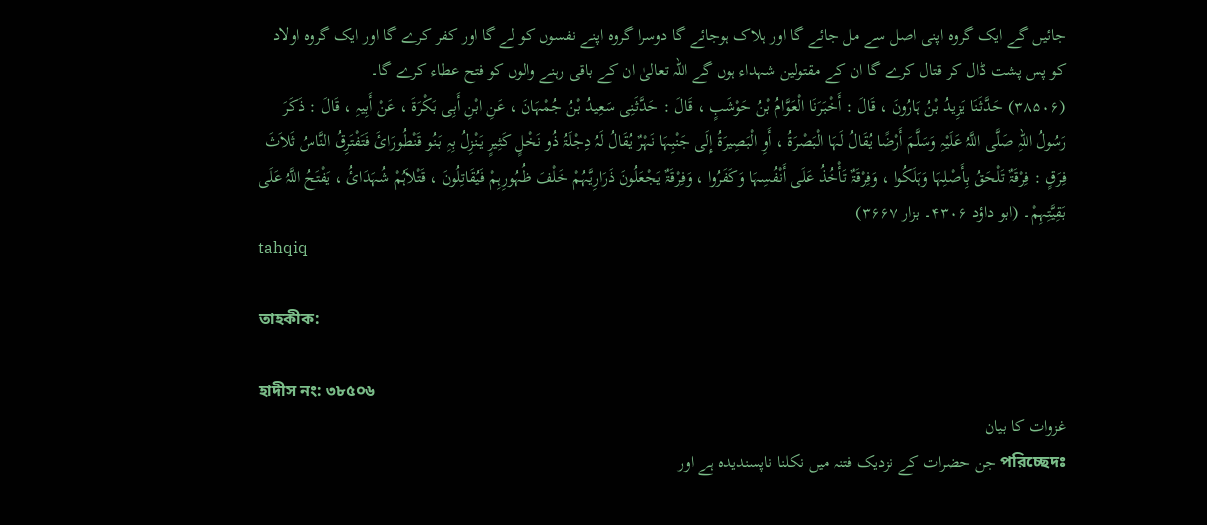جائیں گے ایک گروہ اپنی اصل سے مل جائے گا اور ہلاک ہوجائے گا دوسرا گروہ اپنے نفسوں کو لے گا اور کفر کرے گا اور ایک گروہ اولاد کو پس پشت ڈال کر قتال کرے گا ان کے مقتولین شہداء ہوں گے اللہ تعالیٰ ان کے باقی رہنے والوں کو فتح عطاء کرے گا۔
(۳۸۵۰۶) حَدَّثَنَا یَزِیدُ بْنُ ہَارُونَ ، قَالَ : أَخْبَرَنَا الْعَوَّامُ بْنُ حَوْشَبٍ ، قَالَ : حَدَّثَنِی سَعِیدُ بْنُ جُمْہَانَ ، عَنِ ابْنِ أَبِی بَکْرَۃَ ، عَنْ أَبِیہِ ، قَالَ : ذَکَرَ رَسُولُ اللہِ صَلَّی اللَّہُ عَلَیْہِ وَسَلَّمَ أَرْضًا یُقَالُ لَہَا الْبَصْرَۃُ ، أَوِ الْبَصِیرَۃُ إِلَی جَنْبِہَا نَہْرٌ یُقَالُ لَہُ دِجْلَۃُ ذُو نَخْلٍ کَثِیرٍ یَنْزِلُ بِہِ بَنُو قَنْطُورَائَ فَتَفْتَرِقُ النَّاسُ ثَلاَثَ فِرَقٍ : فِرْقَۃٌ تَلْحَقُ بِأَصْلِہَا وَہَلَکُوا ، وَفِرْقَۃٌ تَأْخُذُ عَلَی أَنْفُسِہَا وَکَفَرُوا ، وَفِرْقَۃٌ یَجْعَلُونَ ذَرَارِیَّہُمْ خَلْفَ ظُہُورِہِمْ فَیُقَاتِلُونَ ، قَتْلاَہُمْ شُہَدَائُ ، یَفْتَحُ اللَّہُ عَلَی بَقِیَّتِہِمْ۔ (ابو داؤد ۴۳۰۶۔ بزار ۳۶۶۷)
tahqiq

তাহকীক:

হাদীস নং: ৩৮৫০৬
غزوات کا بیان
পরিচ্ছেদঃ جن حضرات کے نزدیک فتنہ میں نکلنا ناپسندیدہ ہے اور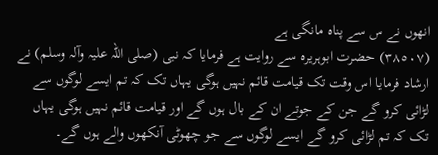انھوں نے س سے پناہ مانگی ہے
(٣٨٥٠٧) حضرت ابوہریرہ سے روایت ہے فرمایا کہ نبی (صلی اللہ علیہ وآلہ وسلم) نے ارشاد فرمایا اس وقت تک قیامت قائم نہیں ہوگی یہاں تک کہ تم ایسے لوگوں سے لڑائی کرو گے جن کے جوتے ان کے بال ہوں گے اور قیامت قائم نہیں ہوگی یہاں تک کہ تم لڑائی کرو گے ایسے لوگوں سے جو چھوٹی آنکھوں والے ہوں گے۔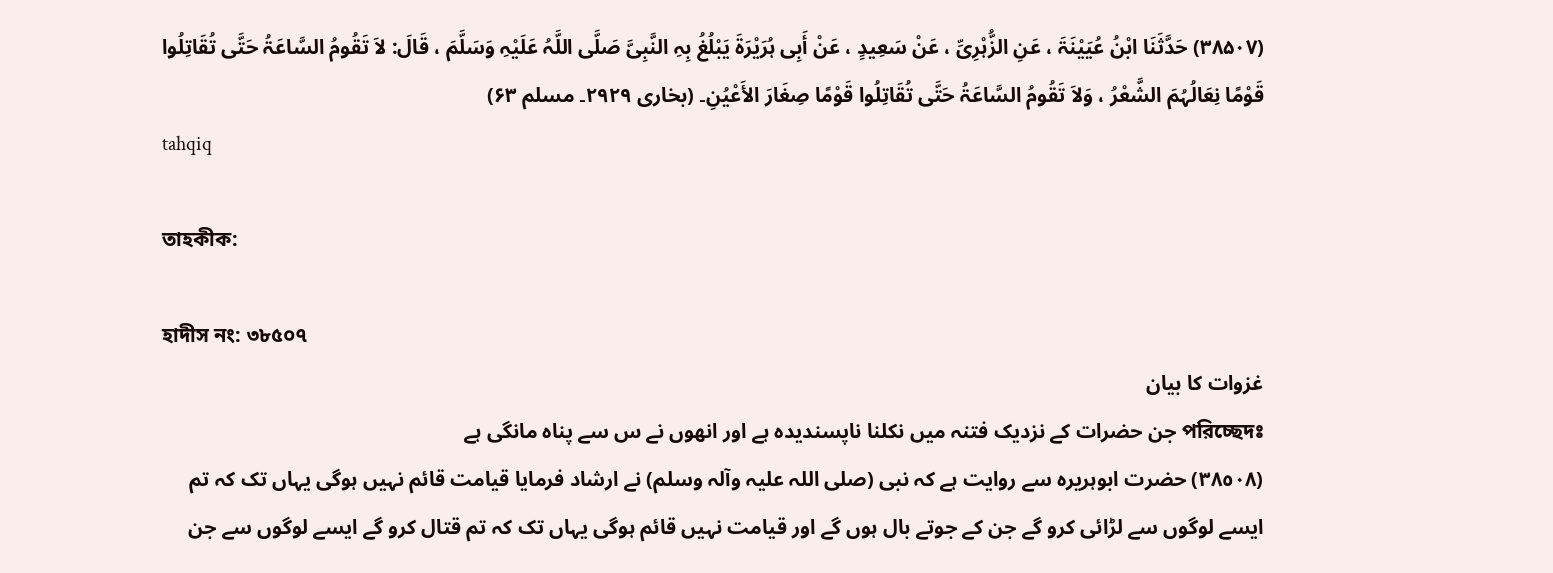(۳۸۵۰۷) حَدَّثَنَا ابْنُ عُیَیْنَۃَ ، عَنِ الزُّہْرِیِّ ، عَنْ سَعِیدٍ ، عَنْ أَبِی ہُرَیْرَۃَ یَبْلُغُ بِہِ النَّبِیَّ صَلَّی اللَّہُ عَلَیْہِ وَسَلَّمَ ، قَالَ: لاَ تَقُومُ السَّاعَۃُ حَتَّی تُقَاتِلُوا قَوْمًا نِعَالُہُمَ الشَّعْرُ ، وَلاَ تَقُومُ السَّاعَۃُ حَتَّی تُقَاتِلُوا قَوْمًا صِغَارَ الأَعْیُنِ۔ (بخاری ۲۹۲۹۔ مسلم ۶۳)
tahqiq

তাহকীক:

হাদীস নং: ৩৮৫০৭
غزوات کا بیان
পরিচ্ছেদঃ جن حضرات کے نزدیک فتنہ میں نکلنا ناپسندیدہ ہے اور انھوں نے س سے پناہ مانگی ہے
(٣٨٥٠٨) حضرت ابوہریرہ سے روایت ہے کہ نبی (صلی اللہ علیہ وآلہ وسلم) نے ارشاد فرمایا قیامت قائم نہیں ہوگی یہاں تک کہ تم ایسے لوگوں سے لڑائی کرو گے جن کے جوتے بال ہوں گے اور قیامت نہیں قائم ہوگی یہاں تک کہ تم قتال کرو گے ایسے لوگوں سے جن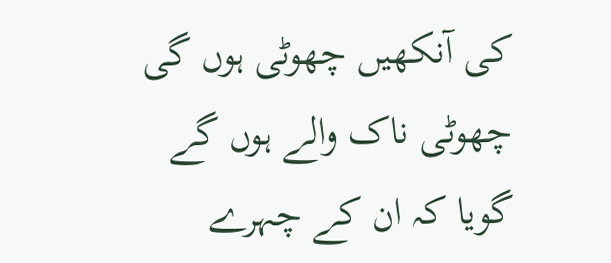کی آنکھیں چھوٹی ہوں گی چھوٹی ناک والے ہوں گے گویا کہ ان کے چہرے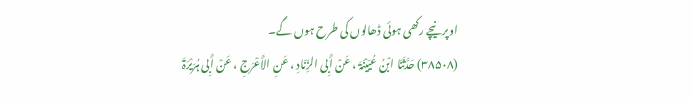اوپر نیچے رکھی ہوئی ڈھالوں کی طرح ہوں گے۔
(۳۸۵۰۸) حَدَّثَنَا ابْنُ عُیَیْنَۃَ ، عَنْ أَبِی الزِّنَادِ ، عَنِ الأَعْرَجِ ، عَنْ أَبِی ہُرَیْرَۃَ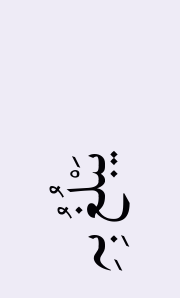یَبْلُغُ بِہِ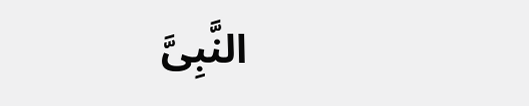النَّبِیَّ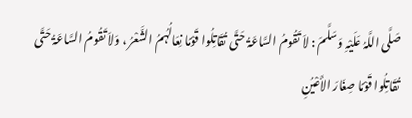صَلَّی اللَّہُ عَلَیْہِ وَسَلَّمَ : لاَ تَقُومُ السَّاعَۃُ حَتَّی تُقَاتِلُوا قَوْمًا نِعَالُہُمُ الشَّعْرُ ، وَلاَ تَقُومُ السَّاعَۃُ حَتَّی تُقَاتِلُوا قَوْمًا صِغَارَ الأَعْیُنِ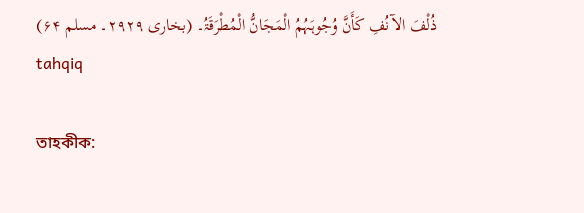ذُلْفَ الآنُفِ کَأَنَّ وُجُوہَہُمُ الْمَجَانُّ الْمُطْرَقَۃُ۔ (بخاری ۲۹۲۹۔ مسلم ۶۴)
tahqiq

তাহকীক: